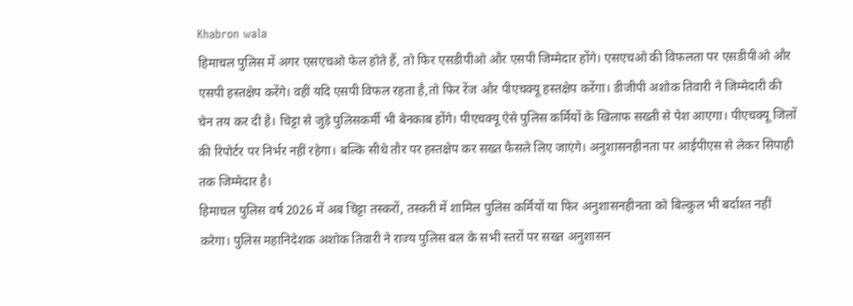Khabron wala
हिमाचल पुलिस में अगर एसएचओ फेल होते हैं, तो फिर एसडीपीओ और एसपी जिम्मेदार होंगे। एसएचओ की विफलता पर एसडीपीओ और एसपी हस्तक्षेप करेंगे। वहीं यदि एसपी विफल रहता है,तो फिर रेंज और पीएचक्यू हस्तक्षेप करेंगा। डीजीपी अशोक तिवारी ने जिम्मेदारी की चेन तय कर दी है। चिट्टा से जुड़े पुलिसकर्मी भी बेनकाब होंगे। पीएचक्यू ऐसे पुलिस कर्मियों के खिलाफ सख्ती से पेश आएगा। पीएचक्यू जिलों की रिपोर्टर पर निर्भर नहीं रहेगा। बल्कि सीधे तौर पर हस्तक्षेप कर सख्त फैसले लिए जाएंगे। अनुशासनहीनता पर आईपीएस से लेकर सिपाही तक जिम्मेदार है।
हिमाचल पुलिस वर्ष 2026 में अब चिट्टा तस्करों, तस्करी में शामिल पुलिस कर्मियों या फिर अनुशासनहीनता को बिल्कुल भी बर्दाश्त नहीं करेगा। पुलिस महानिदेशक अशोक तिवारी ने राज्य पुलिस बल के सभी स्तरों पर सख्त अनुशासन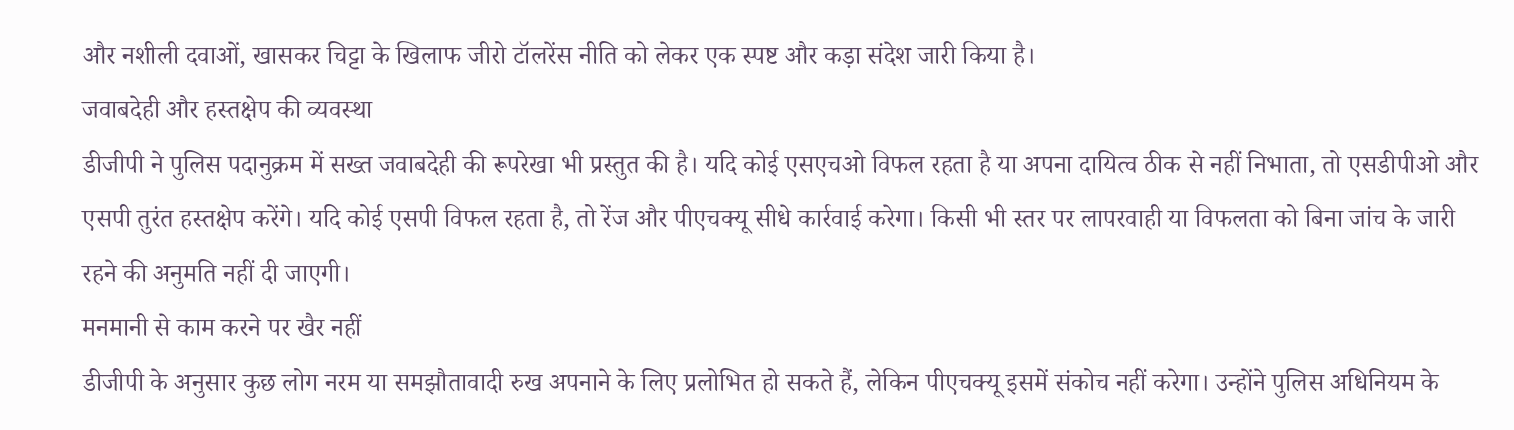और नशीली दवाओं, खासकर चिट्टा के खिलाफ जीरो टॉलरेंस नीति को लेकर एक स्पष्ट और कड़ा संदेश जारी किया है।
जवाबदेही और हस्तक्षेप की व्यवस्था
डीजीपी ने पुलिस पदानुक्रम में सख्त जवाबदेही की रूपरेखा भी प्रस्तुत की है। यदि कोई एसएचओ विफल रहता है या अपना दायित्व ठीक से नहीं निभाता, तो एसडीपीओ और एसपी तुरंत हस्तक्षेप करेंगे। यदि कोई एसपी विफल रहता है, तो रेंज और पीएचक्यू सीधे कार्रवाई करेगा। किसी भी स्तर पर लापरवाही या विफलता को बिना जांच के जारी रहने की अनुमति नहीं दी जाएगी।
मनमानी से काम करने पर खैर नहीं
डीजीपी के अनुसार कुछ लोग नरम या समझौतावादी रुख अपनाने के लिए प्रलोभित हो सकते हैं, लेकिन पीएचक्यू इसमें संकोच नहीं करेगा। उन्होंने पुलिस अधिनियम के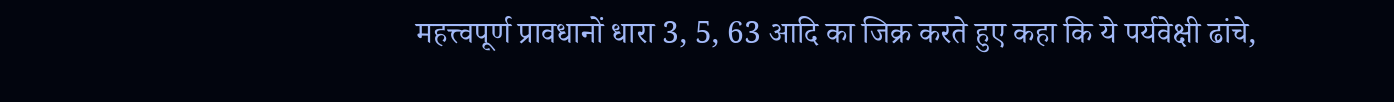महत्त्वपूर्ण प्रावधानों धारा 3, 5, 63 आदि का जिक्र करते हुए कहा कि ये पर्यवेक्षी ढांचे,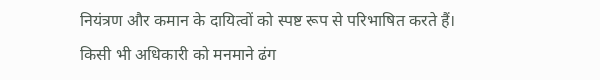नियंत्रण और कमान के दायित्वों को स्पष्ट रूप से परिभाषित करते हैं। किसी भी अधिकारी को मनमाने ढंग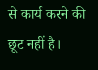से कार्य करने की छूट नहीं है।